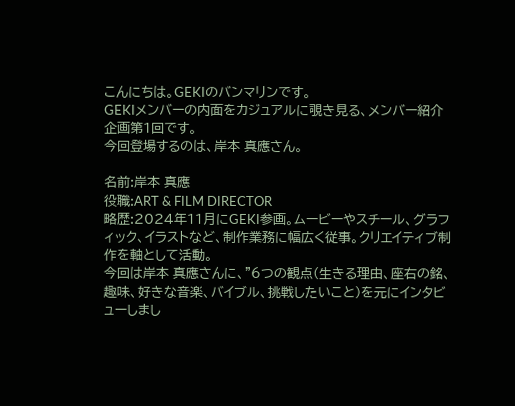こんにちは。GEKIのバンマリンです。
GEKIメンバーの内面をカジュアルに覗き見る、メンバー紹介企画第1回です。
今回登場するのは、岸本 真應さん。

名前:岸本 真應
役職:ART & FILM DIRECTOR
略歴:2024年11月にGEKI参画。ムービーやスチール、グラフィック、イラストなど、制作業務に幅広く従事。クリエイティブ制作を軸として活動。
今回は岸本 真應さんに、"6つの観点(生きる理由、座右の銘、趣味、好きな音楽、バイブル、挑戦したいこと)を元にインタビューしまし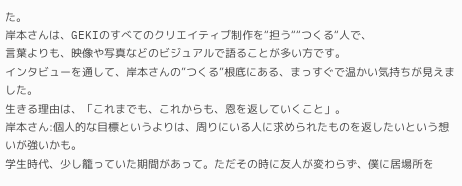た。
岸本さんは、GEKIのすべてのクリエイティブ制作を“担う““つくる“人で、
言葉よりも、映像や写真などのビジュアルで語ることが多い方です。
インタビューを通して、岸本さんの”つくる”根底にある、まっすぐで温かい気持ちが見えました。
生きる理由は、「これまでも、これからも、恩を返していくこと」。
岸本さん:個人的な目標というよりは、周りにいる人に求められたものを返したいという想いが強いかも。
学生時代、少し籠っていた期間があって。ただその時に友人が変わらず、僕に居場所を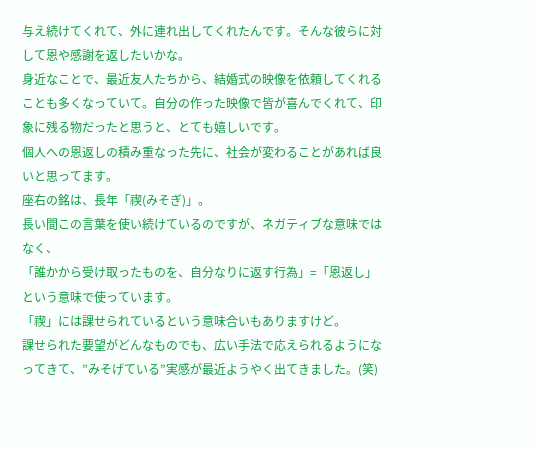与え続けてくれて、外に連れ出してくれたんです。そんな彼らに対して恩や感謝を返したいかな。
身近なことで、最近友人たちから、結婚式の映像を依頼してくれることも多くなっていて。自分の作った映像で皆が喜んでくれて、印象に残る物だったと思うと、とても嬉しいです。
個人への恩返しの積み重なった先に、社会が変わることがあれば良いと思ってます。
座右の銘は、長年「禊(みそぎ)」。
長い間この言葉を使い続けているのですが、ネガティブな意味ではなく、
「誰かから受け取ったものを、自分なりに返す行為」=「恩返し」という意味で使っています。
「禊」には課せられているという意味合いもありますけど。
課せられた要望がどんなものでも、広い手法で応えられるようになってきて、”みそげている”実感が最近ようやく出てきました。(笑)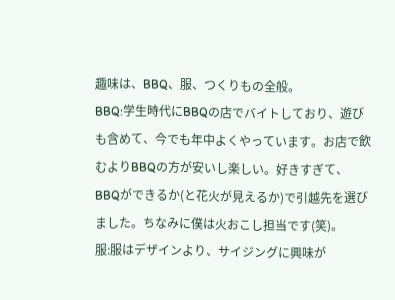趣味は、BBQ、服、つくりもの全般。
BBQ:学生時代にBBQの店でバイトしており、遊びも含めて、今でも年中よくやっています。お店で飲むよりBBQの方が安いし楽しい。好きすぎて、BBQができるか(と花火が見えるか)で引越先を選びました。ちなみに僕は火おこし担当です(笑)。
服:服はデザインより、サイジングに興味が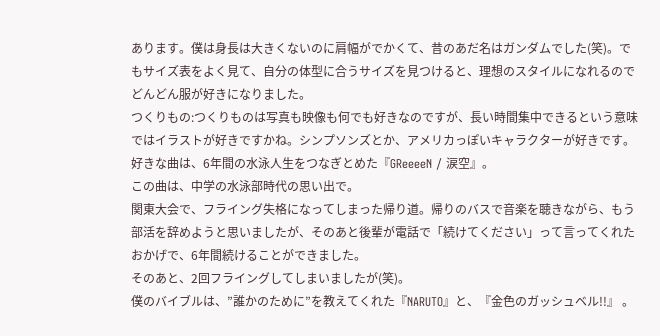あります。僕は身長は大きくないのに肩幅がでかくて、昔のあだ名はガンダムでした(笑)。でもサイズ表をよく見て、自分の体型に合うサイズを見つけると、理想のスタイルになれるのでどんどん服が好きになりました。
つくりもの:つくりものは写真も映像も何でも好きなのですが、長い時間集中できるという意味ではイラストが好きですかね。シンプソンズとか、アメリカっぽいキャラクターが好きです。
好きな曲は、6年間の水泳人生をつなぎとめた『GReeeeN / 涙空』。
この曲は、中学の水泳部時代の思い出で。
関東大会で、フライング失格になってしまった帰り道。帰りのバスで音楽を聴きながら、もう部活を辞めようと思いましたが、そのあと後輩が電話で「続けてください」って言ってくれたおかげで、6年間続けることができました。
そのあと、2回フライングしてしまいましたが(笑)。
僕のバイブルは、”誰かのために”を教えてくれた『NARUTO』と、『金色のガッシュベル!!』 。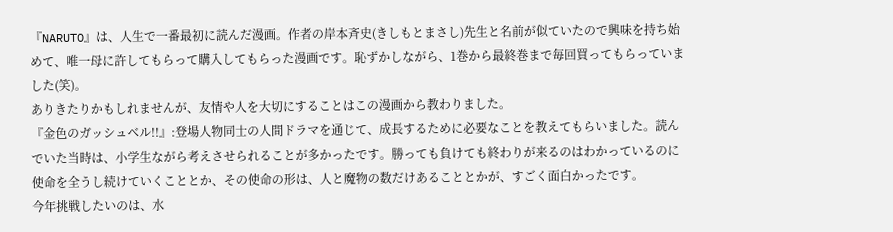『NARUTO』は、人生で一番最初に読んだ漫画。作者の岸本斉史(きしもとまさし)先生と名前が似ていたので興味を持ち始めて、唯一母に許してもらって購入してもらった漫画です。恥ずかしながら、1巻から最終巻まで毎回買ってもらっていました(笑)。
ありきたりかもしれませんが、友情や人を大切にすることはこの漫画から教わりました。
『金色のガッシュベル!!』:登場人物同士の人間ドラマを通じて、成長するために必要なことを教えてもらいました。読んでいた当時は、小学生ながら考えさせられることが多かったです。勝っても負けても終わりが来るのはわかっているのに使命を全うし続けていくこととか、その使命の形は、人と魔物の数だけあることとかが、すごく面白かったです。
今年挑戦したいのは、水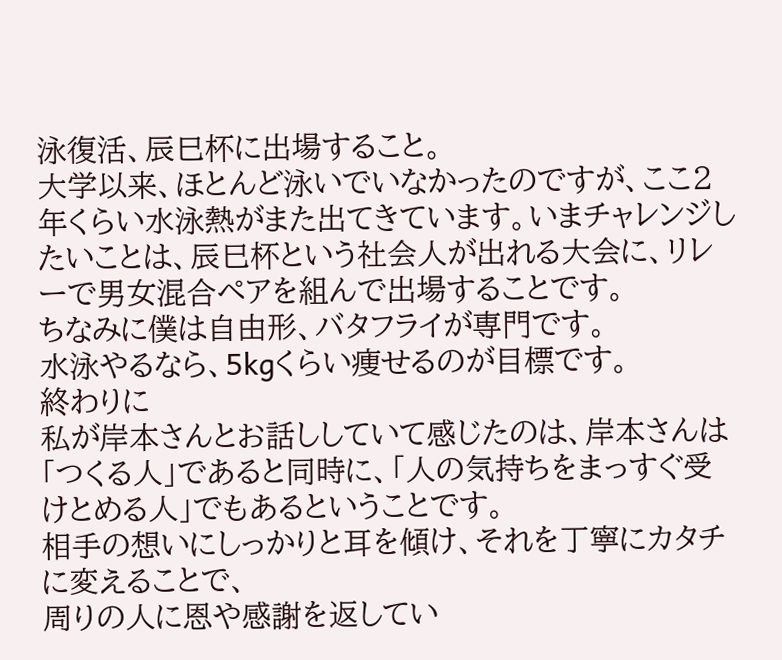泳復活、辰巳杯に出場すること。
大学以来、ほとんど泳いでいなかったのですが、ここ2年くらい水泳熱がまた出てきています。いまチャレンジしたいことは、辰巳杯という社会人が出れる大会に、リレーで男女混合ペアを組んで出場することです。
ちなみに僕は自由形、バタフライが専門です。
水泳やるなら、5kgくらい痩せるのが目標です。
終わりに
私が岸本さんとお話ししていて感じたのは、岸本さんは「つくる人」であると同時に、「人の気持ちをまっすぐ受けとめる人」でもあるということです。
相手の想いにしっかりと耳を傾け、それを丁寧にカタチに変えることで、
周りの人に恩や感謝を返してい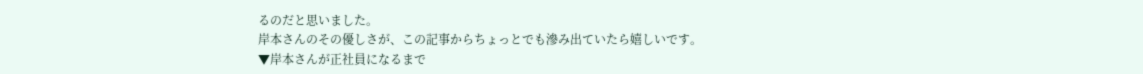るのだと思いました。
岸本さんのその優しさが、この記事からちょっとでも滲み出ていたら嬉しいです。
▼岸本さんが正社員になるまで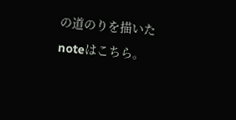の道のりを描いたnoteはこちら。